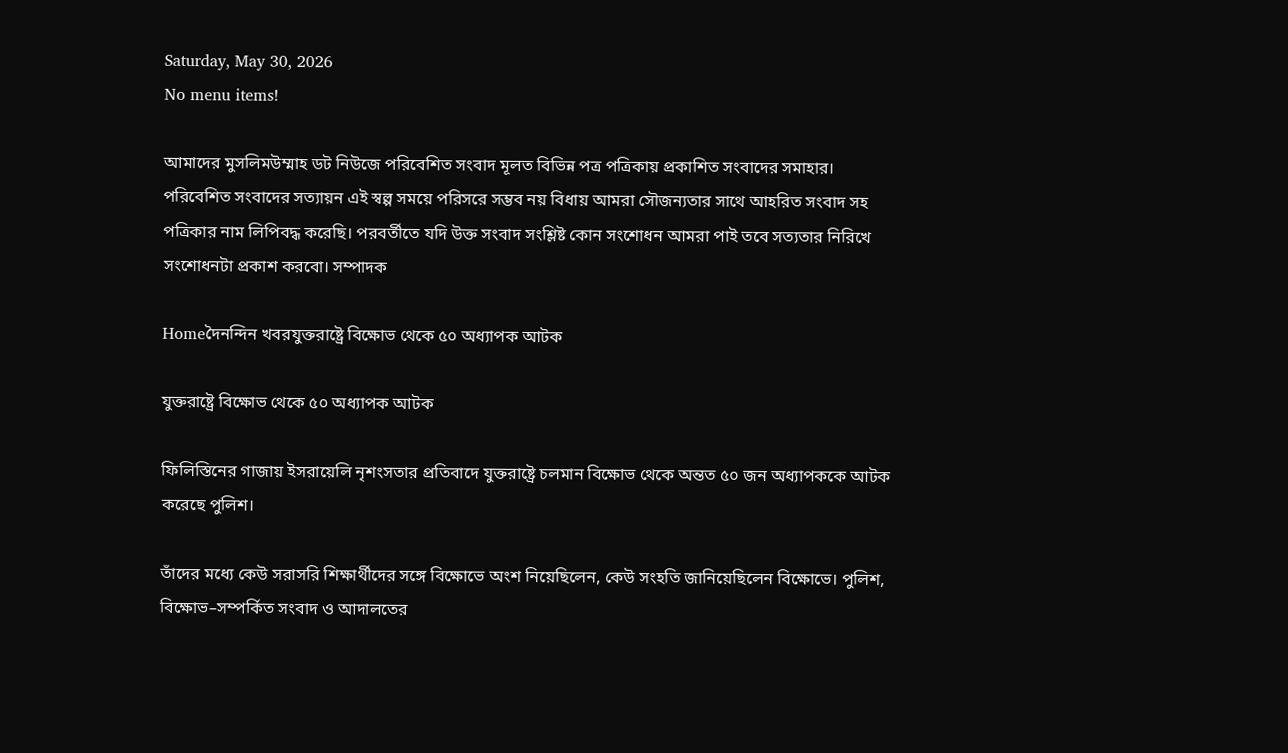Saturday, May 30, 2026
No menu items!

আমাদের মুসলিমউম্মাহ ডট নিউজে পরিবেশিত সংবাদ মূলত বিভিন্ন পত্র পত্রিকায় প্রকাশিত সংবাদের সমাহার। পরিবেশিত সংবাদের সত্যায়ন এই স্বল্প সময়ে পরিসরে সম্ভব নয় বিধায় আমরা সৌজন্যতার সাথে আহরিত সংবাদ সহ পত্রিকার নাম লিপিবদ্ধ করেছি। পরবর্তীতে যদি উক্ত সংবাদ সংশ্লিষ্ট কোন সংশোধন আমরা পাই তবে সত্যতার নিরিখে সংশোধনটা প্রকাশ করবো। সম্পাদক

Homeদৈনন্দিন খবরযুক্তরাষ্ট্রে বিক্ষোভ থেকে ৫০ অধ্যাপক আটক

যুক্তরাষ্ট্রে বিক্ষোভ থেকে ৫০ অধ্যাপক আটক

ফিলিস্তিনের গাজায় ইসরায়েলি নৃশংসতার প্রতিবাদে যুক্তরাষ্ট্রে চলমান বিক্ষোভ থেকে অন্তত ৫০ জন অধ্যাপককে আটক করেছে পুলিশ।

তাঁদের মধ্যে কেউ সরাসরি শিক্ষার্থীদের সঙ্গে বিক্ষোভে অংশ নিয়েছিলেন, কেউ সংহতি জানিয়েছিলেন বিক্ষোভে। পুলিশ, বিক্ষোভ–সম্পর্কিত সংবাদ ও আদালতের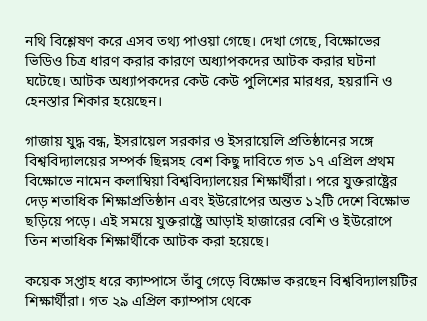নথি বিশ্লেষণ করে এসব তথ্য পাওয়া গেছে। দেখা গেছে, বিক্ষোভের ভিডিও চিত্র ধারণ করার কারণে অধ্যাপকদের আটক করার ঘটনা ঘটেছে। আটক অধ্যাপকদের কেউ কেউ পুলিশের মারধর, হয়রানি ও হেনস্তার শিকার হয়েছেন।

গাজায় যুদ্ধ বন্ধ, ইসরায়েল সরকার ও ইসরায়েলি প্রতিষ্ঠানের সঙ্গে বিশ্ববিদ্যালয়ের সম্পর্ক ছিন্নসহ বেশ কিছু দাবিতে গত ১৭ এপ্রিল প্রথম বিক্ষোভে নামেন কলাম্বিয়া বিশ্ববিদ্যালয়ের শিক্ষার্থীরা। পরে যুক্তরাষ্ট্রের দেড় শতাধিক শিক্ষাপ্রতিষ্ঠান এবং ইউরোপের অন্তত ১২টি দেশে বিক্ষোভ ছড়িয়ে পড়ে। এই সময়ে যুক্তরাষ্ট্রে আড়াই হাজারের বেশি ও ইউরোপে তিন শতাধিক শিক্ষার্থীকে আটক করা হয়েছে।

কয়েক সপ্তাহ ধরে ক্যাম্পাসে তাঁবু গেড়ে বিক্ষোভ করছেন বিশ্ববিদ্যালয়টির শিক্ষার্থীরা। গত ২৯ এপ্রিল ক্যাম্পাস থেকে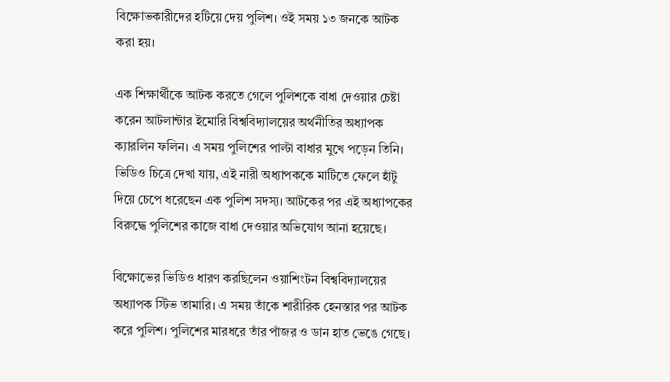বিক্ষোভকারীদের হটিয়ে দেয় পুলিশ। ওই সময় ১৩ জনকে আটক করা হয়।

এক শিক্ষার্থীকে আটক করতে গেলে পুলিশকে বাধা দেওয়ার চেষ্টা করেন আটলান্টার ইমোরি বিশ্ববিদ্যালয়ের অর্থনীতির অধ্যাপক ক্যারলিন ফলিন। এ সময় পুলিশের পাল্টা বাধার মুখে পড়েন তিনি। ভিডিও চিত্রে দেখা যায়, এই নারী অধ্যাপককে মাটিতে ফেলে হাঁটু দিয়ে চেপে ধরেছেন এক পুলিশ সদস্য। আটকের পর এই অধ্যাপকের বিরুদ্ধে পুলিশের কাজে বাধা দেওয়ার অভিযোগ আনা হয়েছে।

বিক্ষোভের ভিডিও ধারণ করছিলেন ওয়াশিংটন বিশ্ববিদ্যালয়ের অধ্যাপক স্টিভ তামারি। এ সময় তাঁকে শারীরিক হেনস্তার পর আটক করে পুলিশ। পুলিশের মারধরে তাঁর পাঁজর ও ডান হাত ভেঙে গেছে।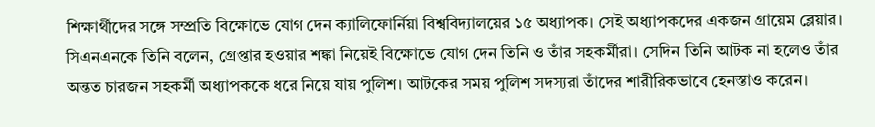শিক্ষার্থীদের সঙ্গে সম্প্রতি বিক্ষোভে যোগ দেন ক্যালিফোর্নিয়া বিশ্ববিদ্যালয়ের ১৫ অধ্যাপক। সেই অধ্যাপকদের একজন গ্রায়েম ব্লেয়ার। সিএনএনকে তিনি বলেন, গ্রেপ্তার হওয়ার শঙ্কা নিয়েই বিক্ষোভে যোগ দেন তিনি ও তাঁর সহকর্মীরা। সেদিন তিনি আটক না হলেও তাঁর অন্তত চারজন সহকর্মী অধ্যাপককে ধরে নিয়ে যায় পুলিশ। আটকের সময় পুলিশ সদস্যরা তাঁদের শারীরিকভাবে হেনস্তাও করেন।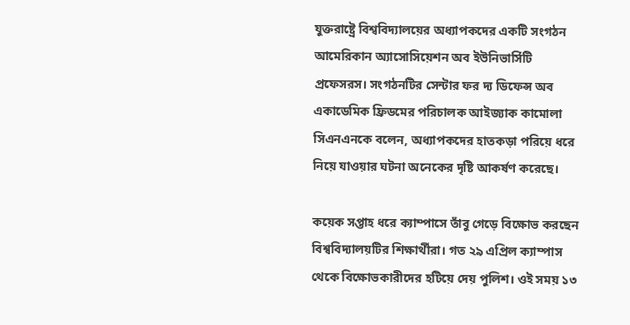যুক্তরাষ্ট্রে বিশ্ববিদ্যালয়ের অধ্যাপকদের একটি সংগঠন আমেরিকান অ্যাসোসিয়েশন অব ইউনিভার্সিটি প্রফেসরস। সংগঠনটির সেন্টার ফর দ্য ডিফেন্স অব একাডেমিক ফ্রিডমের পরিচালক আইজ্যাক কামোলা সিএনএনকে বলেন, অধ্যাপকদের হাতকড়া পরিয়ে ধরে নিয়ে যাওয়ার ঘটনা অনেকের দৃষ্টি আকর্ষণ করেছে।

কয়েক সপ্তাহ ধরে ক্যাম্পাসে তাঁবু গেড়ে বিক্ষোভ করছেন বিশ্ববিদ্যালয়টির শিক্ষার্থীরা। গত ২৯ এপ্রিল ক্যাম্পাস থেকে বিক্ষোভকারীদের হটিয়ে দেয় পুলিশ। ওই সময় ১৩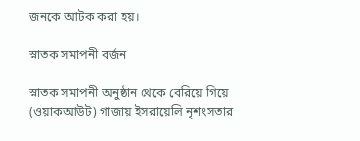জনকে আটক করা হয়।

স্নাতক সমাপনী বর্জন

স্নাতক সমাপনী অনুষ্ঠান থেকে বেরিয়ে গিয়ে (ওয়াকআউট) গাজায় ইসরায়েলি নৃশংসতার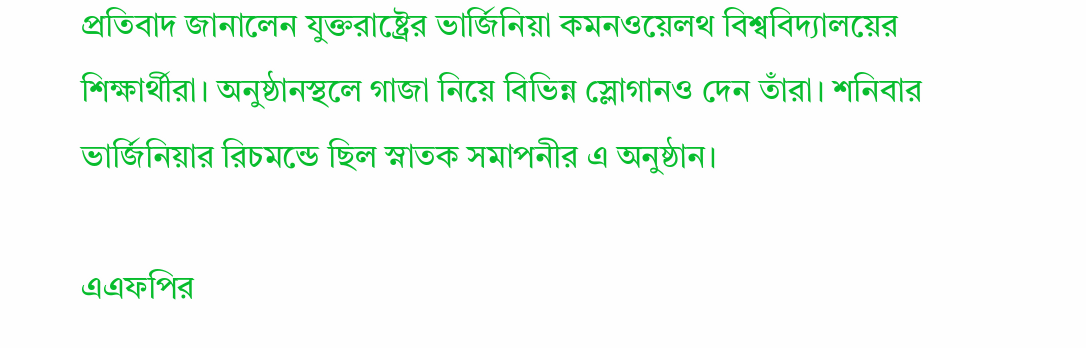প্রতিবাদ জানালেন যুক্তরাষ্ট্রের ভার্জিনিয়া কমনওয়েলথ বিশ্ববিদ্যালয়ের শিক্ষার্থীরা। অনুষ্ঠানস্থলে গাজা নিয়ে বিভিন্ন স্লোগানও দেন তাঁরা। শনিবার ভার্জিনিয়ার রিচমন্ডে ছিল স্নাতক সমাপনীর এ অনুষ্ঠান।

এএফপির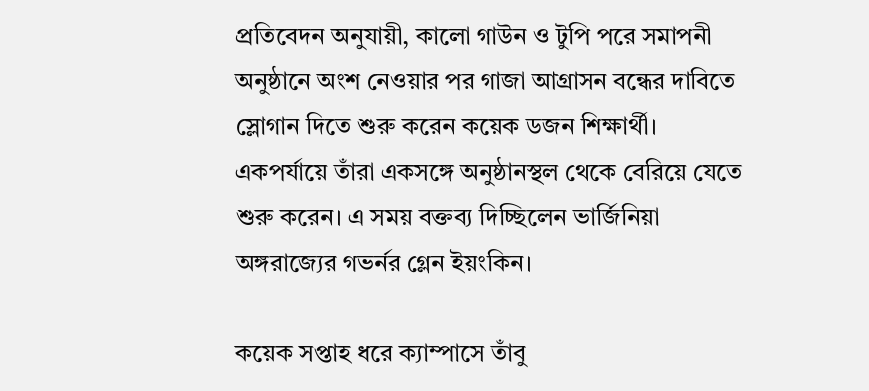প্রতিবেদন অনুযায়ী, কালো গাউন ও টুপি পরে সমাপনী অনুষ্ঠানে অংশ নেওয়ার পর গাজা আগ্রাসন বন্ধের দাবিতে স্লোগান দিতে শুরু করেন কয়েক ডজন শিক্ষার্থী। একপর্যায়ে তাঁরা একসঙ্গে অনুষ্ঠানস্থল থেকে বেরিয়ে যেতে শুরু করেন। এ সময় বক্তব্য দিচ্ছিলেন ভার্জিনিয়া অঙ্গরাজ্যের গভর্নর গ্লেন ইয়ংকিন।

কয়েক সপ্তাহ ধরে ক্যাম্পাসে তাঁবু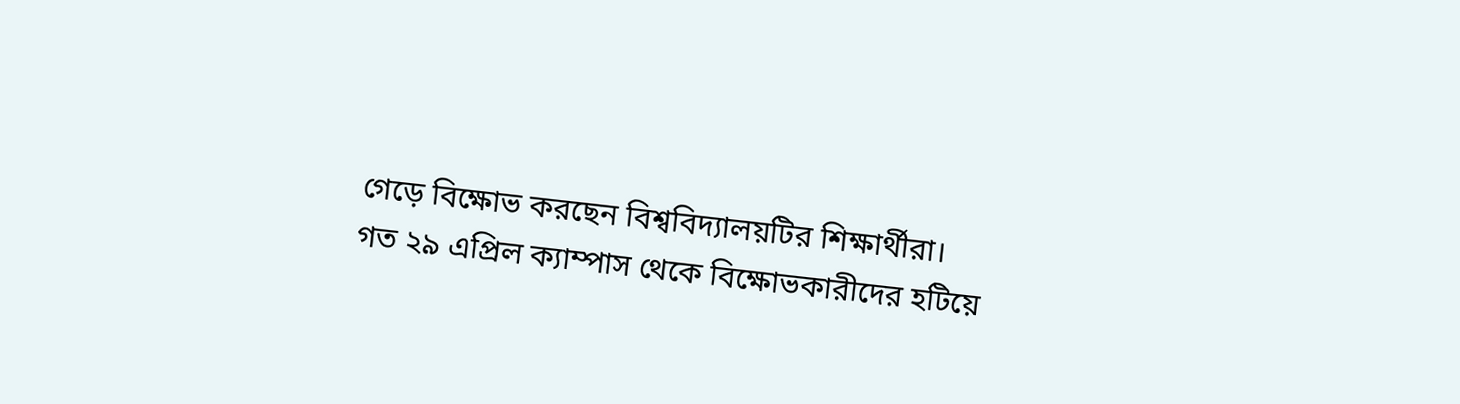গেড়ে বিক্ষোভ করছেন বিশ্ববিদ্যালয়টির শিক্ষার্থীরা। গত ২৯ এপ্রিল ক্যাম্পাস থেকে বিক্ষোভকারীদের হটিয়ে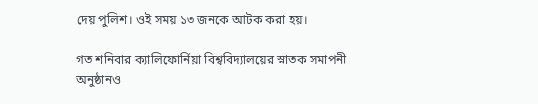দেয় পুলিশ। ওই সময় ১৩ জনকে আটক করা হয়।

গত শনিবার ক্যালিফোর্নিয়া বিশ্ববিদ্যালয়ের স্নাতক সমাপনী অনুষ্ঠানও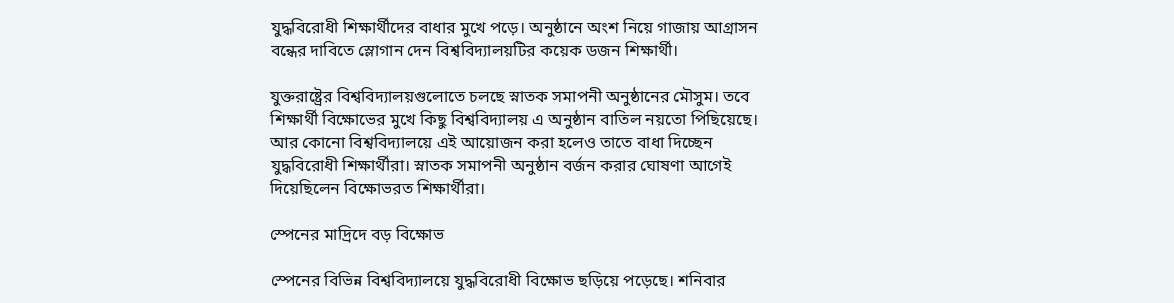যুদ্ধবিরোধী শিক্ষার্থীদের বাধার মুখে পড়ে। অনুষ্ঠানে অংশ নিয়ে গাজায় আগ্রাসন বন্ধের দাবিতে স্লোগান দেন বিশ্ববিদ্যালয়টির কয়েক ডজন শিক্ষার্থী।

যুক্তরাষ্ট্রের বিশ্ববিদ্যালয়গুলোতে চলছে স্নাতক সমাপনী অনুষ্ঠানের মৌসুম। তবে শিক্ষার্থী বিক্ষোভের মুখে কিছু বিশ্ববিদ্যালয় এ অনুষ্ঠান বাতিল নয়তো পিছিয়েছে। আর কোনো বিশ্ববিদ্যালয়ে এই আয়োজন করা হলেও তাতে বাধা দিচ্ছেন যুদ্ধবিরোধী শিক্ষার্থীরা। স্নাতক সমাপনী অনুষ্ঠান বর্জন করার ঘোষণা আগেই দিয়েছিলেন বিক্ষোভরত শিক্ষার্থীরা।

স্পেনের মাদ্রিদে বড় বিক্ষোভ

স্পেনের বিভিন্ন বিশ্ববিদ্যালয়ে যুদ্ধবিরোধী বিক্ষোভ ছড়িয়ে পড়েছে। শনিবার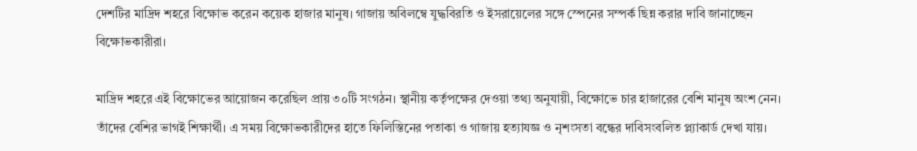দেশটির মাদ্রিদ শহরে বিক্ষোভ করেন কয়েক হাজার মানুষ। গাজায় অবিলম্বে যুদ্ধবিরতি ও ইসরায়েলের সঙ্গে স্পেনের সম্পর্ক ছিন্ন করার দাবি জানাচ্ছেন বিক্ষোভকারীরা।

মাদ্রিদ শহরে এই বিক্ষোভের আয়োজন করেছিল প্রায় ৩০টি সংগঠন। স্থানীয় কর্তৃপক্ষের দেওয়া তথ্য অনুযায়ী, বিক্ষোভে চার হাজারের বেশি মানুষ অংশ নেন। তাঁদের বেশির ভাগই শিক্ষার্থী। এ সময় বিক্ষোভকারীদের হাতে ফিলিস্তিনের পতাকা ও গাজায় হত্যাযজ্ঞ ও নৃশংসতা বন্ধের দাবিসংবলিত প্ল্যাকার্ড দেখা যায়।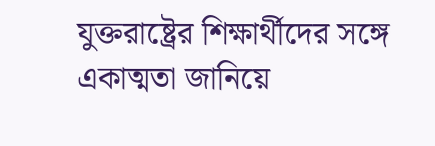যুক্তরাষ্ট্রের শিক্ষার্থীদের সঙ্গে একাত্মতা জানিয়ে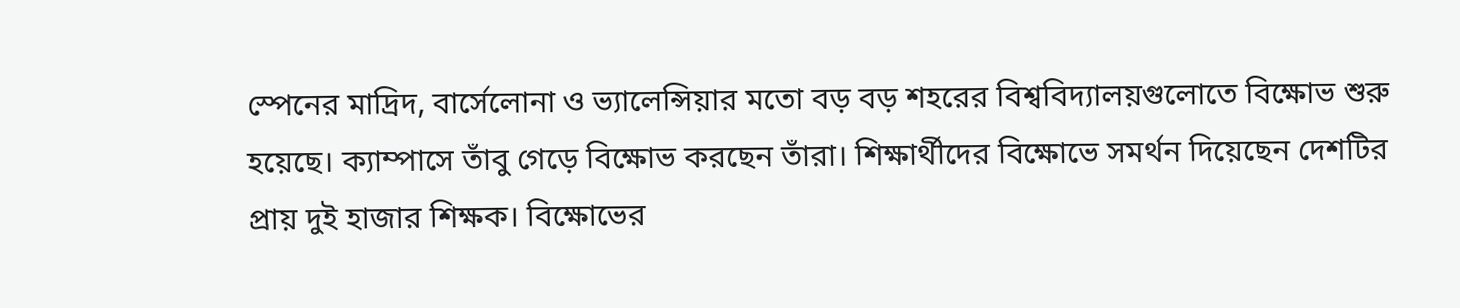স্পেনের মাদ্রিদ, বার্সেলোনা ও ভ্যালেন্সিয়ার মতো বড় বড় শহরের বিশ্ববিদ্যালয়গুলোতে বিক্ষোভ শুরু হয়েছে। ক্যাম্পাসে তাঁবু গেড়ে বিক্ষোভ করছেন তাঁরা। শিক্ষার্থীদের বিক্ষোভে সমর্থন দিয়েছেন দেশটির প্রায় দুই হাজার শিক্ষক। বিক্ষোভের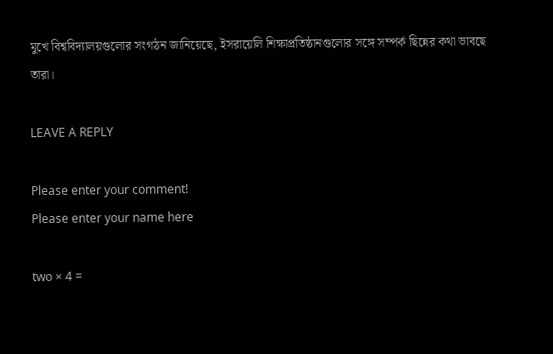মুখে বিশ্ববিদ্যালয়গুলোর সংগঠন জানিয়েছে, ইসরায়েলি শিক্ষাপ্রতিষ্ঠানগুলোর সঙ্গে সম্পর্ক ছিন্নের কথা ভাবছে তারা।

LEAVE A REPLY

Please enter your comment!
Please enter your name here

two × 4 =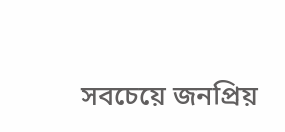সবচেয়ে জনপ্রিয়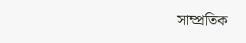সাম্প্রতিক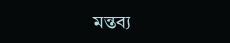মন্তব্য